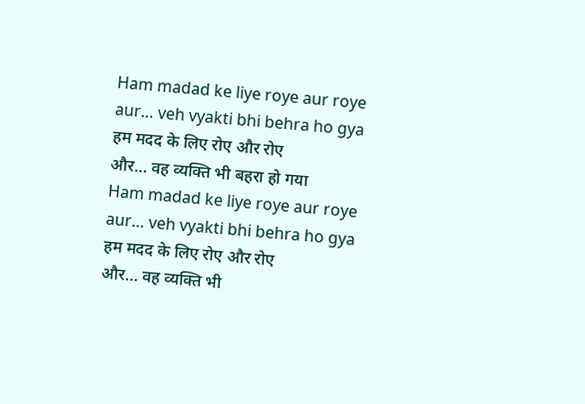Ham madad ke liye roye aur roye
aur… veh vyakti bhi behra ho gya
हम मदद के लिए रोए और रोए
और… वह व्यक्ति भी बहरा हो गया
Ham madad ke liye roye aur roye
aur… veh vyakti bhi behra ho gya
हम मदद के लिए रोए और रोए
और… वह व्यक्ति भी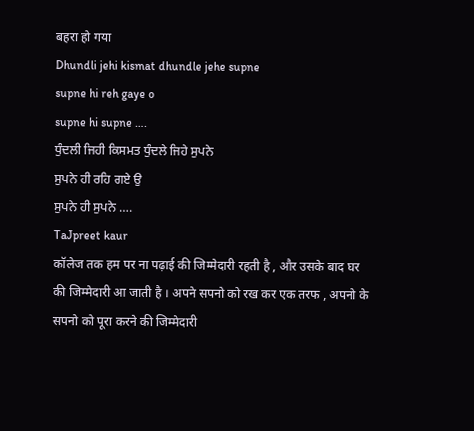बहरा हो गया
Dhundli jehi kismat dhundle jehe supne
supne hi reh gaye o
supne hi supne ….
ਧੁੰਦਲੀ ਜਿਹੀ ਕਿਸਮਤ ਧੁੰਦਲੇ ਜਿਹੇ ਸੁਪਨੇ
ਸੁਪਨੇ ਹੀ ਰਹਿ ਗਏ ਉ
ਸੁਪਨੇ ਹੀ ਸੁਪਨੇ ….
TaJpreet kaur
कॉलेज तक हम पर ना पढ़ाई की जिम्मेदारी रहती है , और उसके बाद घर की जिम्मेदारी आ जाती है । अपने सपनो को रख कर एक तरफ , अपनो के सपनो को पूरा करने की जिम्मेदारी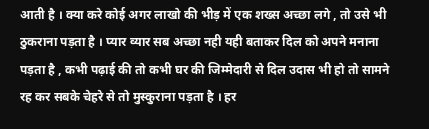आती है । क्या करे कोई अगर लाखो की भीड़ में एक शख्स अच्छा लगे , तो उसे भी ठुकराना पड़ता है । प्यार व्यार सब अच्छा नही यही बताकर दिल को अपने मनाना पड़ता है , कभी पढ़ाई की तो कभी घर की जिम्मेदारी से दिल उदास भी हो तो सामने रह कर सबके चेहरे से तो मुस्कुराना पड़ता है । हर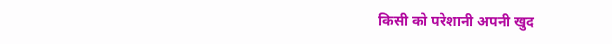किसी को परेशानी अपनी खुद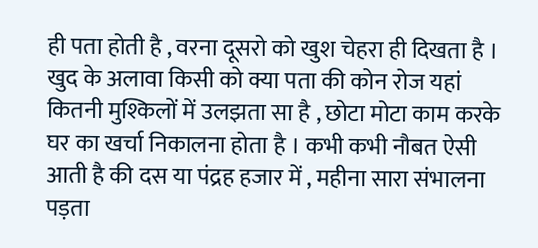ही पता होती है , वरना दूसरो को खुश चेहरा ही दिखता है । खुद के अलावा किसी को क्या पता की कोन रोज यहां कितनी मुश्किलों में उलझता सा है , छोटा मोटा काम करके घर का खर्चा निकालना होता है । कभी कभी नौबत ऐसी आती है की दस या पंद्रह हजार में , महीना सारा संभालना पड़ता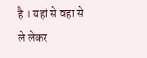है । यहां से वहा से ले लेकर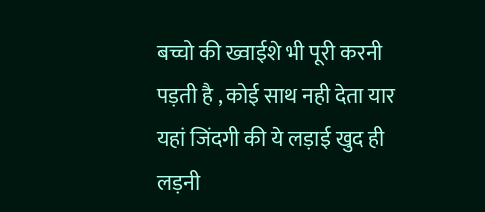बच्चो की ख्वाईशे भी पूरी करनी पड़ती है , कोई साथ नही देता यार यहां जिंदगी की ये लड़ाई खुद ही लड़नी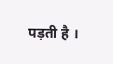पड़ती है ।